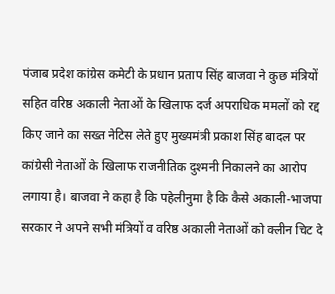पंजाब प्रदेश कांग्रेस कमेटी के प्रधान प्रताप सिंह बाजवा ने कुछ मंत्रियों सहित वरिष्ठ अकाली नेताओं के खिलाफ दर्ज अपराधिक ममलों को रद्द किए जाने का सख्त नेटिस लेते हुए मुख्यमंत्री प्रकाश सिंह बादल पर कांग्रेसी नेताओं के खिलाफ राजनीतिक दुश्मनी निकालने का आरोप लगाया है। बाजवा ने कहा है कि पहेलीनुमा है कि कैसे अकाली-भाजपा सरकार ने अपने सभी मंत्रियों व वरिष्ठ अकाली नेताओं को क्लीन चिट दे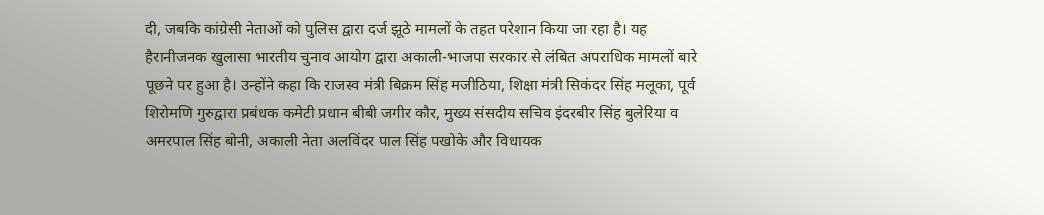दी, जबकि कांग्रेसी नेताओं को पुलिस द्वारा दर्ज झूठे मामलों के तहत परेशान किया जा रहा है। यह हैरानीजनक खुलासा भारतीय चुनाव आयोग द्वारा अकाली-भाजपा सरकार से लंबित अपराधिक मामलों बारे पूछने पर हुआ है। उन्होंने कहा कि राजस्व मंत्री बिक्रम सिंह मजीठिया, शिक्षा मंत्री सिकंदर सिंह मलूका, पूर्व शिरोमणि गुरुद्वारा प्रबंधक कमेटी प्रधान बीबी जगीर कौर, मुख्य संसदीय सचिव इंदरबीर सिंह बुलेरिया व अमरपाल सिंह बोनी, अकाली नेता अलविंदर पाल सिंह पखोके और विधायक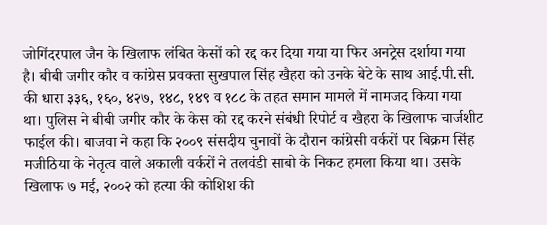जोगिंदरपाल जैन के खिलाफ लंबित केसों को रद्द कर दिया गया या फिर अनट्रेस दर्शाया गया है। बीबी जगीर कौर व कांग्रेस प्रवक्ता सुखपाल सिंह खैहरा को उनके बेटे के साथ आई.पी.सी. की धारा ३३६, १६०, ४२७, १४८, १४९ व १८८ के तहत समान मामले में नामजद किया गया था। पुलिस ने बीबी जगीर कौर के केस को रद्द करने संबंधी रिपोर्ट व खैहरा के खिलाफ चार्जशीट फाईल की। बाजवा ने कहा कि २००९ संसदीय चुनावों के दौरान कांग्रेसी वर्करों पर बिक्रम सिंह मजीठिया के नेतृत्व वाले अकाली वर्करों ने तलवंडी साबो के निकट हमला किया था। उसके खिलाफ ७ मई, २००२ को हत्या की कोशिश की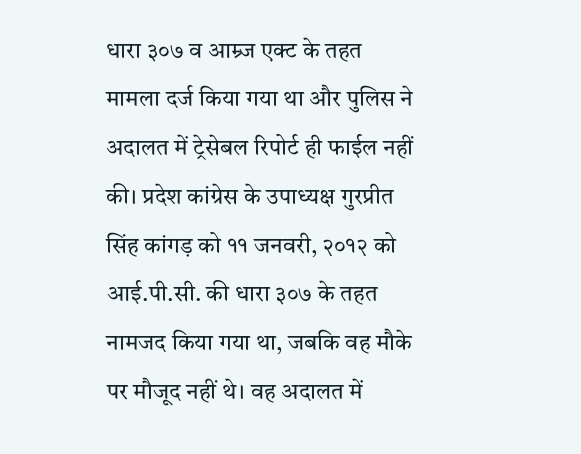धारा ३०७ व आम्र्ज एक्ट के तहत मामला दर्ज किया गया था और पुलिस ने अदालत में ट्रेसेबल रिपोर्ट ही फाईल नहीं की। प्रदेश कांग्रेस के उपाध्यक्ष गुरप्रीत सिंह कांगड़ को ११ जनवरी, २०१२ को आई.पी.सी. की धारा ३०७ के तहत नामजद किया गया था, जबकि वह मौके पर मौजूद नहीं थे। वह अदालत में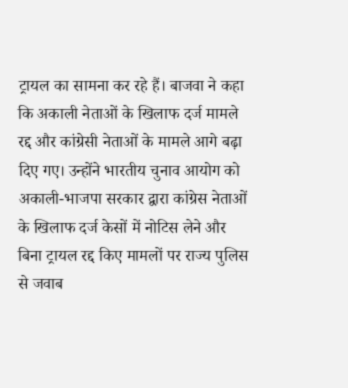ट्रायल का सामना कर रहे हैं। बाजवा ने कहा कि अकाली नेताओं के खिलाफ दर्ज मामले रद्द और कांग्रेसी नेताओं के मामले आगे बढ़ा दिए गए। उन्होंने भारतीय चुनाव आयोग को अकाली-भाजपा सरकार द्वारा कांग्रेस नेताओं के खिलाफ दर्ज केसों में नोटिस लेने और बिना ट्रायल रद्द किए मामलों पर राज्य पुलिस से जवाब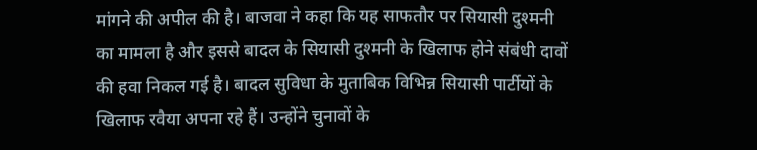मांगने की अपील की है। बाजवा ने कहा कि यह साफतौर पर सियासी दुश्मनी का मामला है और इससे बादल के सियासी दुश्मनी के खिलाफ होने संबंधी दावों की हवा निकल गई है। बादल सुविधा के मुताबिक विभिन्न सियासी पार्टीयों के खिलाफ रवैया अपना रहे हैं। उन्होंने चुनावों के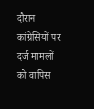दौरान कांग्रेसियों पर दर्ज मामलों को वापिस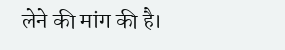लेने की मांग की है।